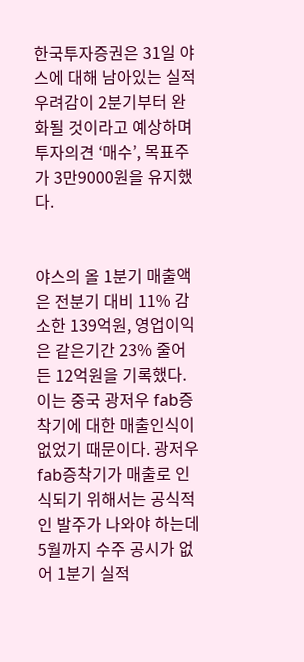한국투자증권은 31일 야스에 대해 남아있는 실적우려감이 2분기부터 완화될 것이라고 예상하며 투자의견 ‘매수’, 목표주가 3만9000원을 유지했다.


야스의 올 1분기 매출액은 전분기 대비 11% 감소한 139억원, 영업이익은 같은기간 23% 줄어든 12억원을 기록했다. 이는 중국 광저우 fab증착기에 대한 매출인식이 없었기 때문이다. 광저우 fab증착기가 매출로 인식되기 위해서는 공식적인 발주가 나와야 하는데 5월까지 수주 공시가 없어 1분기 실적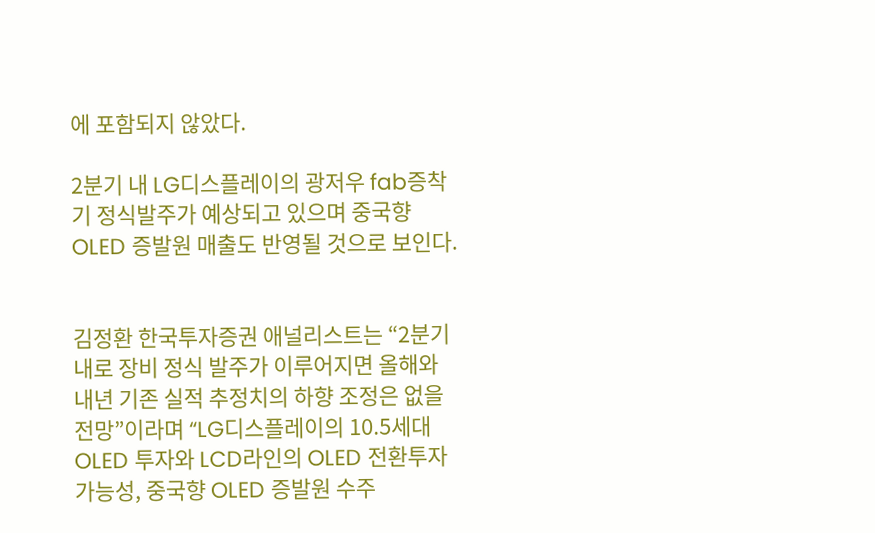에 포함되지 않았다.

2분기 내 LG디스플레이의 광저우 fab증착기 정식발주가 예상되고 있으며 중국향 OLED 증발원 매출도 반영될 것으로 보인다.


김정환 한국투자증권 애널리스트는 “2분기내로 장비 정식 발주가 이루어지면 올해와 내년 기존 실적 추정치의 하향 조정은 없을 전망”이라며 “LG디스플레이의 10.5세대 OLED 투자와 LCD라인의 OLED 전환투자 가능성, 중국향 OLED 증발원 수주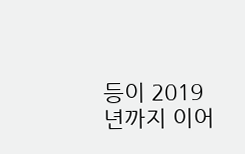등이 2019년까지 이어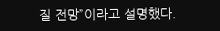질 전망”이라고 설명했다.